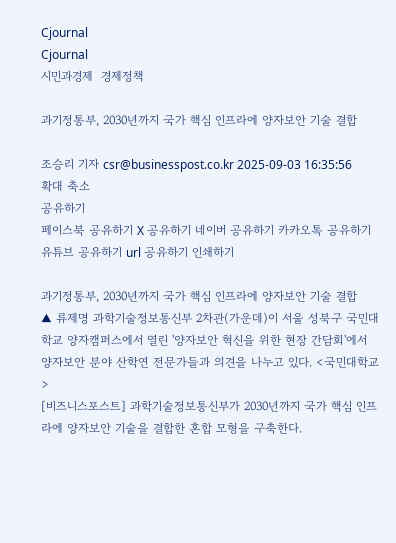Cjournal
Cjournal
시민과경제  경제정책

과기정통부, 2030년까지 국가 핵심 인프라에 양자보안 기술 결합

조승리 기자 csr@businesspost.co.kr 2025-09-03 16:35:56
확대 축소
공유하기
페이스북 공유하기 X 공유하기 네이버 공유하기 카카오톡 공유하기 유튜브 공유하기 url 공유하기 인쇄하기

과기정통부, 2030년까지 국가 핵심 인프라에 양자보안 기술 결합
▲ 류제명 과학기술정보통신부 2차관(가운데)이 서울 성북구 국민대학교 양자캠퍼스에서 열린 '양자보안 혁신을 위한 현장 간담회'에서 양자보안 분야 산학연 전문가들과 의견을 나누고 있다. <국민대학교>
[비즈니스포스트] 과학기술정보통신부가 2030년까지 국가 핵심 인프라에 양자보안 기술을 결합한 혼합 모형을 구축한다.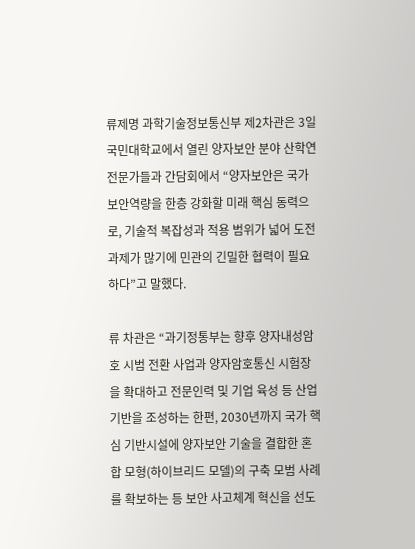류제명 과학기술정보통신부 제2차관은 3일 국민대학교에서 열린 양자보안 분야 산학연 전문가들과 간담회에서 “양자보안은 국가 보안역량을 한층 강화할 미래 핵심 동력으로, 기술적 복잡성과 적용 범위가 넓어 도전 과제가 많기에 민관의 긴밀한 협력이 필요하다”고 말했다.

류 차관은 “과기정통부는 향후 양자내성암호 시범 전환 사업과 양자암호통신 시험장을 확대하고 전문인력 및 기업 육성 등 산업 기반을 조성하는 한편, 2030년까지 국가 핵심 기반시설에 양자보안 기술을 결합한 혼합 모형(하이브리드 모델)의 구축 모범 사례를 확보하는 등 보안 사고체계 혁신을 선도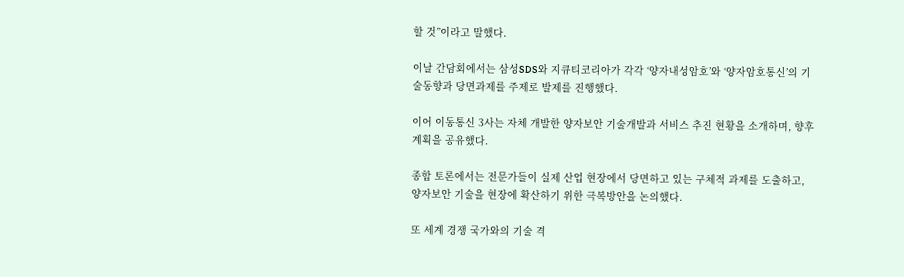할 것”이라고 말했다.

이날 간담회에서는 삼성SDS와 지큐티코리아가 각각 ‘양자내성암호’와 ‘양자암호통신’의 기술동향과 당면과제를 주제로 발제를 진행했다.

이어 이동통신 3사는 자체 개발한 양자보안 기술개발과 서비스 추진 현황을 소개하며, 향후 계획을 공유했다.

종합 토론에서는 전문가들이 실제 산업 현장에서 당면하고 있는 구체적 과제를 도출하고, 양자보안 기술을 현장에 확산하기 위한 극복방안을 논의했다.

또 세계 경쟁 국가와의 기술 격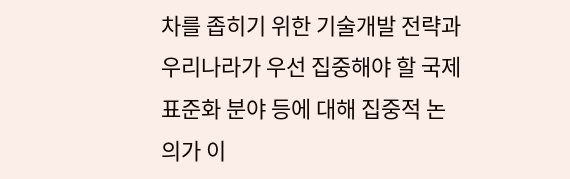차를 좁히기 위한 기술개발 전략과 우리나라가 우선 집중해야 할 국제 표준화 분야 등에 대해 집중적 논의가 이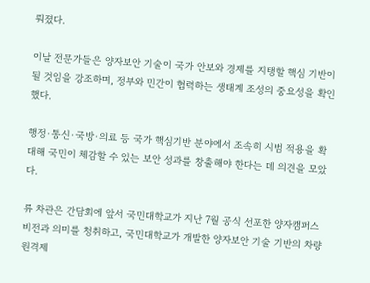뤄졌다.

이날 전문가들은 양자보안 기술이 국가 안보와 경제를 지탱할 핵심 기반이 될 것임을 강조하며, 정부와 민간이 협력하는 생태계 조성의 중요성을 확인했다.

행정·통신·국방·의료 등 국가 핵심기반 분야에서 조속히 시범 적용을 확대해 국민이 체감할 수 있는 보안 성과를 창출해야 한다는 데 의견을 모았다.

류 차관은 간담회에 앞서 국민대학교가 지난 7월 공식 선포한 양자캠퍼스 비전과 의미를 청취하고, 국민대학교가 개발한 양자보안 기술 기반의 차량 원격제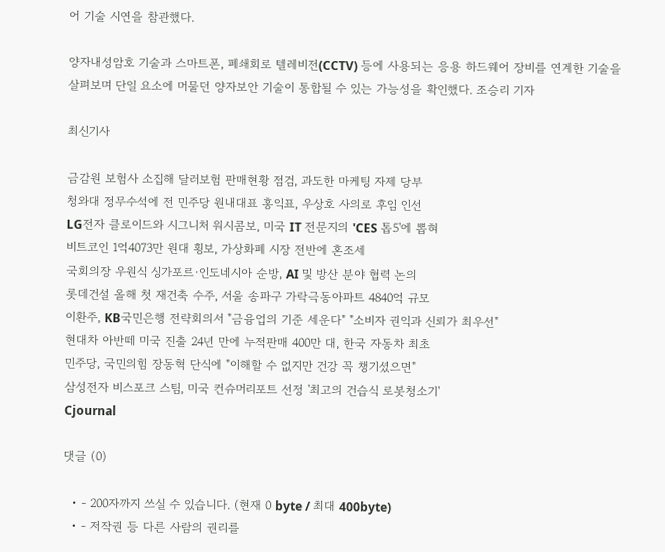어 기술 시연을 참관했다.

양자내성암호 기술과 스마트폰, 폐쇄회로 텔레비전(CCTV) 등에 사용되는 응용 하드웨어 장비를 연계한 기술을 살펴보며 단일 요소에 머물던 양자보안 기술이 통합될 수 있는 가능성을 확인했다. 조승리 기자

최신기사

금감원 보험사 소집해 달러보험 판매현황 점검, 과도한 마케팅 자제 당부
청와대 정무수석에 전 민주당 원내대표 홍익표, 우상호 사의로 후임 인선
LG전자 클로이드와 시그니처 워시콤보, 미국 IT 전문지의 'CES 톱5'에 뽑혀
비트코인 1억4073만 원대 횡보, 가상화폐 시장 전반에 혼조세
국회의장 우원식 싱가포르·인도네시아 순방, AI 및 방산 분야 협력 논의
롯데건설 올해 첫 재건축 수주, 서울 송파구 가락극동아파트 4840억 규모
이환주, KB국민은행 전략회의서 "금융업의 기준 세운다" "소비자 권익과 신뢰가 최우선"
현대차 아반떼 미국 진출 24년 만에 누적판매 400만 대, 한국 자동차 최초
민주당, 국민의힘 장동혁 단식에 "이해할 수 없지만 건강 꼭 챙기셨으면"
삼성전자 비스포크 스팀, 미국 컨슈머리포트 선정 '최고의 건습식 로봇청소기'
Cjournal

댓글 (0)

  • - 200자까지 쓰실 수 있습니다. (현재 0 byte / 최대 400byte)
  • - 저작권 등 다른 사람의 권리를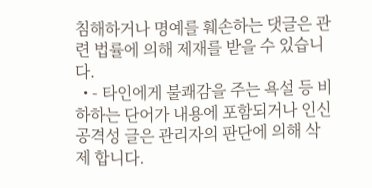침해하거나 명예를 훼손하는 댓글은 관련 법률에 의해 제재를 받을 수 있습니다.
  • - 타인에게 불쾌감을 주는 욕설 등 비하하는 단어가 내용에 포함되거나 인신공격성 글은 관리자의 판단에 의해 삭제 합니다.